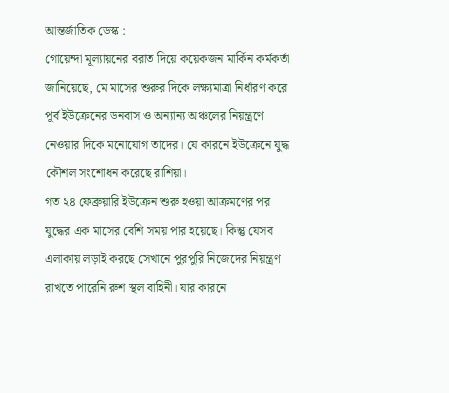আন্তর্জাতিক ডেস্ক :
গোয়েন্দা মূল্যায়নের বরাত দিয়ে কয়েকজন মার্কিন কর্মকর্তা জানিয়েছে, মে মাসের শুরুর দিকে লক্ষ্যমাত্রা নির্ধারণ করে পূর্ব ইউক্রেনের ডনবাস ও অন্যান্য অঞ্চলের নিয়ন্ত্রণে নেওয়ার দিকে মনোযোগ তাদের। যে কারনে ইউক্রেনে যুদ্ধ কৌশল সংশোধন করেছে রাশিয়া।
গত ২৪ ফেব্রুয়ারি ইউক্রেন শুরু হওয়া আক্রমণের পর যুদ্ধের এক মাসের বেশি সময় পার হয়েছে। কিন্তু যেসব এলাকায় লড়াই করছে সেখানে পুরপুরি নিজেদের নিয়ন্ত্রণ রাখতে পারেনি রুশ স্থল বাহিনী। যার কারনে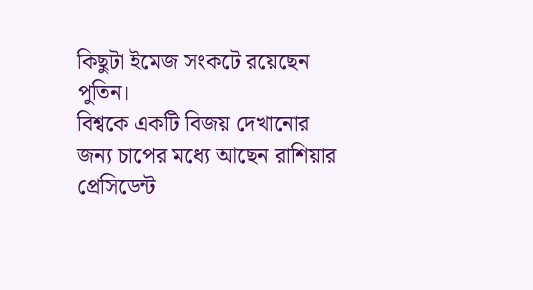কিছুটা ইমেজ সংকটে রয়েছেন পুতিন।
বিশ্বকে একটি বিজয় দেখানোর জন্য চাপের মধ্যে আছেন রাশিয়ার প্রেসিডেন্ট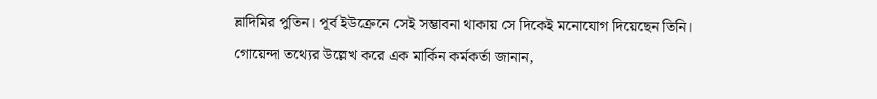ভ্লাদিমির পুতিন। পূর্ব ইউক্রেনে সেই সম্ভাবনা থাকায় সে দিকেই মনোযোগ দিয়েছেন তিনি।
গোয়েন্দা তথ্যের উল্লেখ করে এক মার্কিন কর্মকর্তা জানান,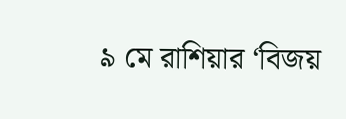৯ মে রাশিয়ার ‘বিজয়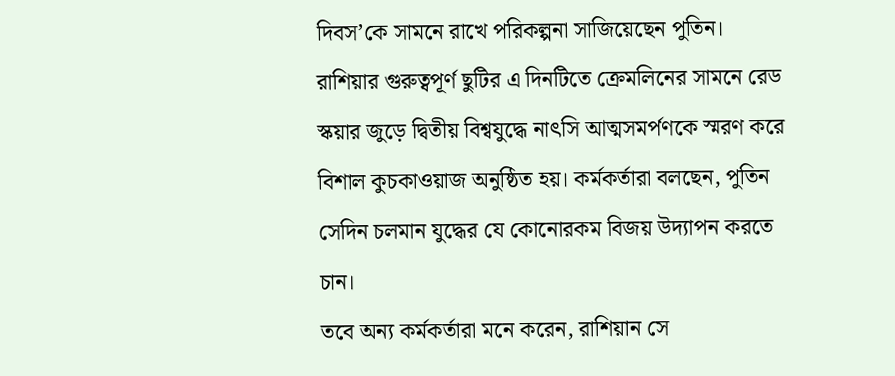দিবস’কে সামনে রাখে পরিকল্পনা সাজিয়েছেন পুতিন।
রাশিয়ার গুরুত্বপূর্ণ ছুটির এ দিনটিতে ক্রেমলিনের সামনে রেড স্কয়ার জুড়ে দ্বিতীয় বিশ্বযুদ্ধে নাৎসি আত্মসমর্পণকে স্মরণ করে বিশাল কুচকাওয়াজ অনুষ্ঠিত হয়। কর্মকর্তারা বলছেন, পুতিন সেদিন চলমান যুদ্ধের যে কোনোরকম বিজয় উদ্যাপন করতে চান।
তবে অন্য কর্মকর্তারা মনে করেন, রাশিয়ান সে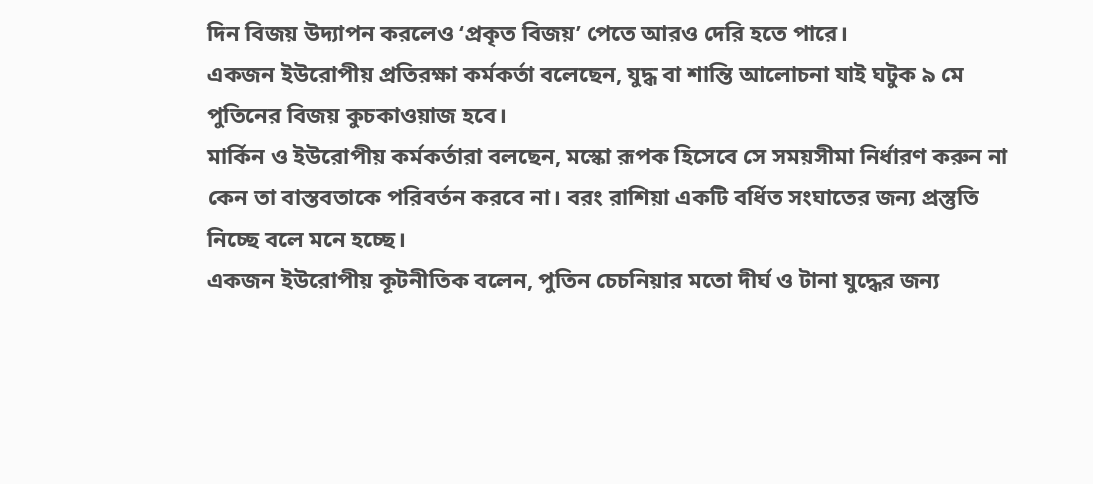দিন বিজয় উদ্যাপন করলেও ‘প্রকৃত বিজয়’ পেতে আরও দেরি হতে পারে।
একজন ইউরোপীয় প্রতিরক্ষা কর্মকর্তা বলেছেন, যুদ্ধ বা শান্তি আলোচনা যাই ঘটুক ৯ মে পুতিনের বিজয় কুচকাওয়াজ হবে।
মার্কিন ও ইউরোপীয় কর্মকর্তারা বলছেন, মস্কো রূপক হিসেবে সে সময়সীমা নির্ধারণ করুন না কেন তা বাস্তবতাকে পরিবর্তন করবে না। বরং রাশিয়া একটি বর্ধিত সংঘাতের জন্য প্রস্তুতি নিচ্ছে বলে মনে হচ্ছে।
একজন ইউরোপীয় কূটনীতিক বলেন, পুতিন চেচনিয়ার মতো দীর্ঘ ও টানা যুদ্ধের জন্য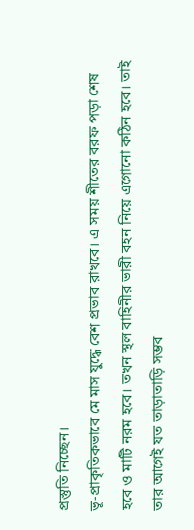প্রস্তুতি নিচ্ছেন।
ভূ-প্রাকৃতিকভাবে মে মাস যুদ্ধে বেশ প্রভাব রাখবে। এ সময় শীতের বরফ পড়া শেষ হবে ও মাটি নরম হবে। তখন স্থল বাহিনীর ভারী বহন নিয়ে এগোনো কঠিন হবে। তাই তার আগেই যত তাড়াতাড়ি সম্ভব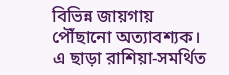বিভিন্ন জায়গায় পৌঁছানো অত্যাবশ্যক। এ ছাড়া রাশিয়া-সমর্থিত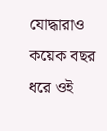যোদ্ধারাও কয়েক বছর ধরে ওই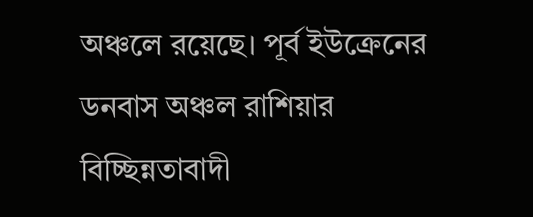অঞ্চলে রয়েছে। পূর্ব ইউক্রেনের ডনবাস অঞ্চল রাশিয়ার বিচ্ছিন্নতাবাদী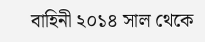বাহিনী ২০১৪ সাল থেকে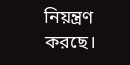নিয়ন্ত্রণ করছে।